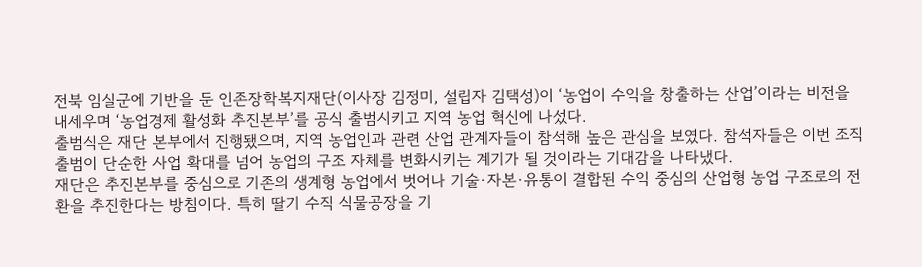전북 임실군에 기반을 둔 인존장학복지재단(이사장 김정미, 설립자 김택성)이 ‘농업이 수익을 창출하는 산업’이라는 비전을 내세우며 ‘농업경제 활성화 추진본부’를 공식 출범시키고 지역 농업 혁신에 나섰다.
출범식은 재단 본부에서 진행됐으며, 지역 농업인과 관련 산업 관계자들이 참석해 높은 관심을 보였다. 참석자들은 이번 조직 출범이 단순한 사업 확대를 넘어 농업의 구조 자체를 변화시키는 계기가 될 것이라는 기대감을 나타냈다.
재단은 추진본부를 중심으로 기존의 생계형 농업에서 벗어나 기술·자본·유통이 결합된 수익 중심의 산업형 농업 구조로의 전환을 추진한다는 방침이다. 특히 딸기 수직 식물공장을 기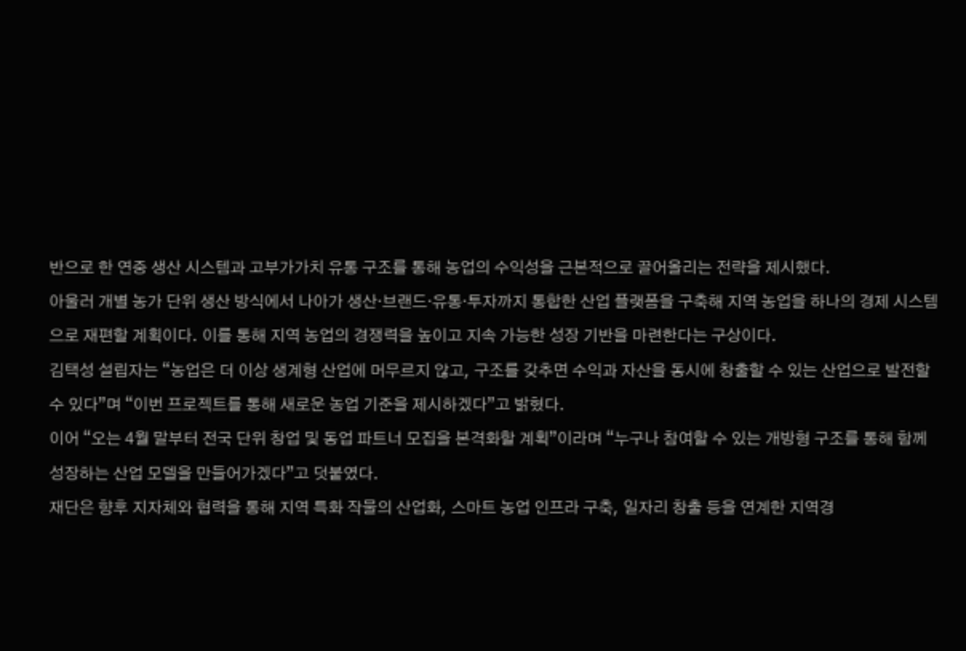반으로 한 연중 생산 시스템과 고부가가치 유통 구조를 통해 농업의 수익성을 근본적으로 끌어올리는 전략을 제시했다.
아울러 개별 농가 단위 생산 방식에서 나아가 생산·브랜드·유통·투자까지 통합한 산업 플랫폼을 구축해 지역 농업을 하나의 경제 시스템으로 재편할 계획이다. 이를 통해 지역 농업의 경쟁력을 높이고 지속 가능한 성장 기반을 마련한다는 구상이다.
김택성 설립자는 “농업은 더 이상 생계형 산업에 머무르지 않고, 구조를 갖추면 수익과 자산을 동시에 창출할 수 있는 산업으로 발전할 수 있다”며 “이번 프로젝트를 통해 새로운 농업 기준을 제시하겠다”고 밝혔다.
이어 “오는 4월 말부터 전국 단위 창업 및 동업 파트너 모집을 본격화할 계획”이라며 “누구나 참여할 수 있는 개방형 구조를 통해 함께 성장하는 산업 모델을 만들어가겠다”고 덧붙였다.
재단은 향후 지자체와 협력을 통해 지역 특화 작물의 산업화, 스마트 농업 인프라 구축, 일자리 창출 등을 연계한 지역경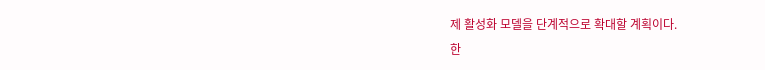제 활성화 모델을 단계적으로 확대할 계획이다.
한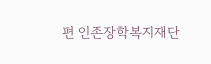편 인존장학복지재단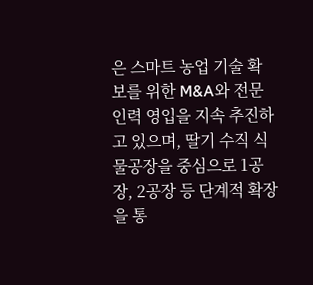은 스마트 농업 기술 확보를 위한 M&A와 전문 인력 영입을 지속 추진하고 있으며, 딸기 수직 식물공장을 중심으로 1공장, 2공장 등 단계적 확장을 통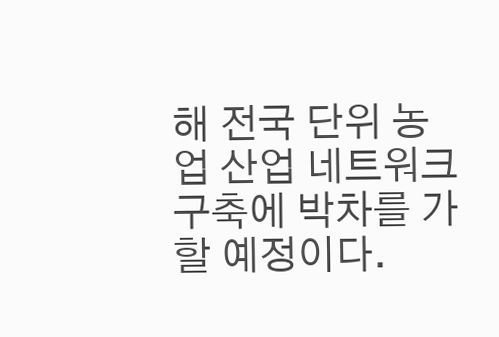해 전국 단위 농업 산업 네트워크 구축에 박차를 가할 예정이다.